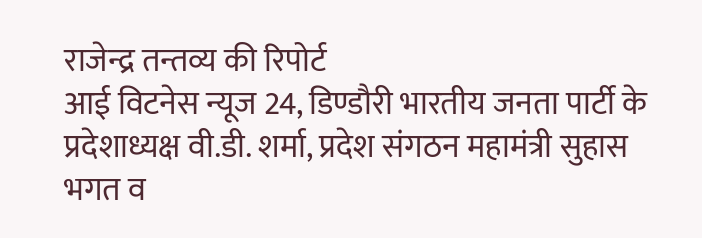राजेन्द्र तन्तव्य की रिपोर्ट
आई विटनेस न्यूज 24, डिण्डौरी भारतीय जनता पार्टी के प्रदेशाध्यक्ष वी.डी. शर्मा, प्रदेश संगठन महामंत्री सुहास भगत व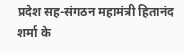प्रदेश सह-संगठन महामंत्री हितानंद शर्मा के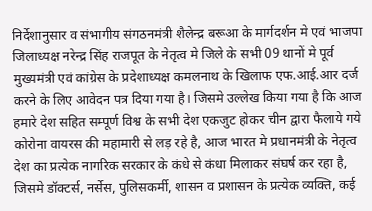निर्देशानुसार व संभागीय संगठनमंत्री शैलेन्द्र बरूआ के मार्गदर्शन मे एवं भाजपा जिलाध्यक्ष नरेन्द्र सिंह राजपूत के नेतृत्व मे जिले के सभी 09 थानों मे पूर्व मुख्यमंत्री एवं कांग्रेस के प्रदेशाध्यक्ष कमलनाथ के खिलाफ एफ.आई.आर दर्ज करने के लिए आवेदन पत्र दिया गया है। जिसमे उल्लेख किया गया है कि आज हमारे देश सहित सम्पूर्ण विश्व के सभी देश एकजुट होकर चीन द्वारा फैलाये गये कोरोना वायरस की महामारी से लड़ रहे है, आज भारत मे प्रधानमंत्री के नेतृत्व देश का प्रत्येक नागरिक सरकार के कंधे से कंधा मिलाकर संघर्ष कर रहा है, जिसमे डॉक्टर्स, नर्सेस, पुलिसकर्मी, शासन व प्रशासन के प्रत्येक व्यक्ति, कई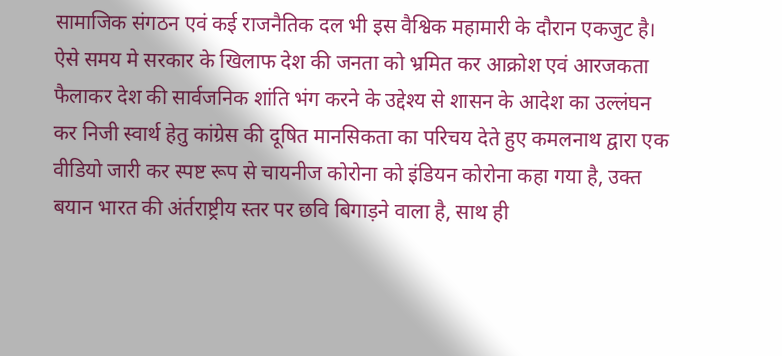सामाजिक संगठन एवं कई राजनैतिक दल भी इस वैश्विक महामारी के दौरान एकजुट है। ऐसे समय मे सरकार के खिलाफ देश की जनता को भ्रमित कर आक्रोश एवं आरजकता फैलाकर देश की सार्वजनिक शांति भंग करने के उद्देश्य से शासन के आदेश का उल्लंघन कर निजी स्वार्थ हेतु कांग्रेस की दूषित मानसिकता का परिचय देते हुए कमलनाथ द्वारा एक वीडियो जारी कर स्पष्ट रूप से चायनीज कोरोना को इंडियन कोरोना कहा गया है, उक्त बयान भारत की अंर्तराष्ट्रीय स्तर पर छवि बिगाड़ने वाला है, साथ ही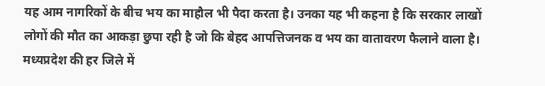यह आम नागरिकों के बीच भय का माहौल भी पैदा करता है। उनका यह भी कहना है कि सरकार लाखों लोगों की मौत का आकड़ा छुपा रही है जो कि बेहद आपत्तिजनक व भय का वातावरण फैलाने वाला है। मध्यप्रदेश की हर जिले में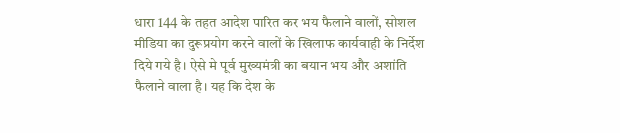धारा 144 के तहत आदेश पारित कर भय फैलाने वालों, सोशल मीडिया का दुरूप्रयोग करने वालों के खिलाफ कार्यवाही के निर्देश दिये गये है। ऐसे मे पूर्व मुख्यमंत्री का बयान भय और अशांति फैलाने वाला है। यह कि देश के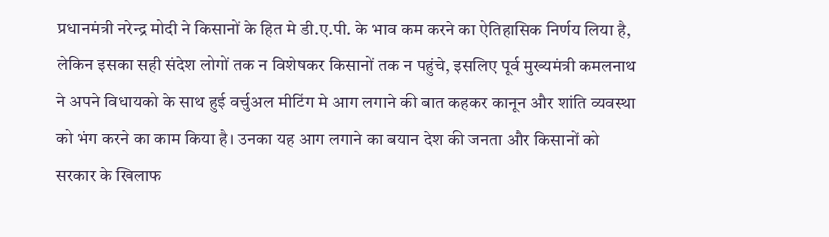प्रधानमंत्री नरेन्द्र मोदी ने किसानों के हित मे डी.ए.पी. के भाव कम करने का ऐतिहासिक निर्णय लिया है, लेकिन इसका सही संदेश लोगों तक न विशेषकर किसानों तक न पहुंचे, इसलिए पूर्व मुख्यमंत्री कमलनाथ ने अपने विधायको के साथ हुई वर्चुअल मीटिंग मे आग लगाने की बात कहकर कानून और शांति व्यवस्था को भंग करने का काम किया है। उनका यह आग लगाने का बयान देश की जनता और किसानों को सरकार के खिलाफ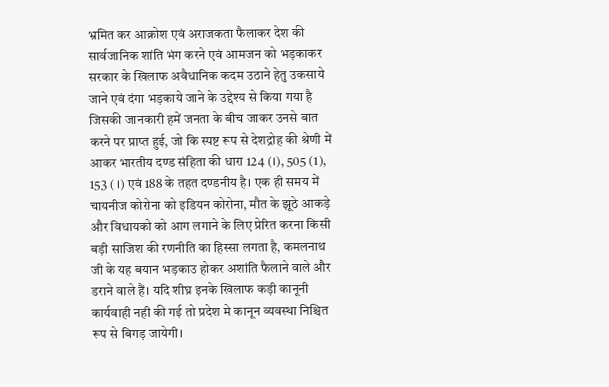भ्रमित कर आक्रोश एवं अराजकता फैलाकर देश की सार्वजानिक शांति भंग करने एवं आमजन को भड़काकर सरकार के खिलाफ अवैधानिक कदम उठाने हेतु उकसाये जाने एवं दंगा भड़काये जाने के उद्देश्य से किया गया है जिसकी जानकारी हमें जनता के बीच जाकर उनसे बात करने पर प्राप्त हुई, जो कि स्पष्ट रूप से देशद्रोह की श्रेणी में आकर भारतीय दण्ड संहिता की धारा 124 (।), 505 (1), 153 ( ।) एवं 188 के तहत दण्डनीय है। एक ही समय में चायनीज कोरोना को इडियन कोरोना, मौत के झूठे आकड़े और विधायको को आग लगाने के लिए प्रेरित करना किसी बड़ी साजिश की रणनीति का हिस्सा लगता है, कमलनाथ जी के यह बयान भड़काउ होकर अशांति फैलाने वाले और डराने वाले हैं। यदि शीघ्र इनके खिलाफ कड़ी कानूनी कार्यवाही नही की गई तो प्रदेश मे कानून व्यवस्था निश्चित रूप से बिगड़ जायेगी।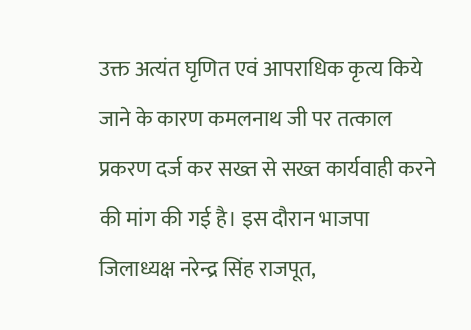उक्त अत्यंत घृणित एवं आपराधिक कृत्य किये जाने के कारण कमलनाथ जी पर तत्काल प्रकरण दर्ज कर सख्त से सख्त कार्यवाही करने की मांग की गई है। इस दौरान भाजपा जिलाध्यक्ष नरेन्द्र सिंह राजपूत,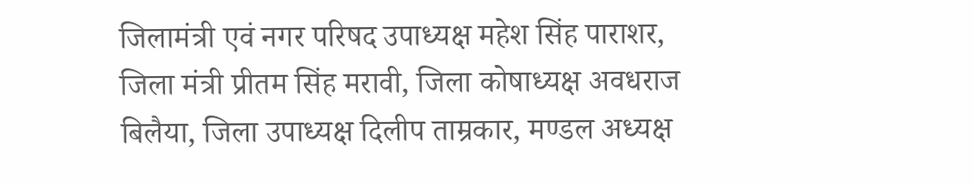जिलामंत्री एवं नगर परिषद उपाध्यक्ष महेश सिंह पाराशर, जिला मंत्री प्रीतम सिंह मरावी, जिला कोषाध्यक्ष अवधराज बिलैया, जिला उपाध्यक्ष दिलीप ताम्रकार, मण्डल अध्यक्ष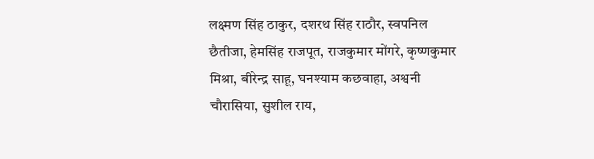लक्ष्मण सिंह ठाकुर, दशरथ सिंह राठौर, स्वपनिल छैतीजा, हेमसिंह राजपूत, राजकुमार मोंगरे, कृष्णकुमार मिश्रा, बीरेन्द्र साहू, घनश्याम कछवाहा, अश्वनी चौरासिया, सुशील राय,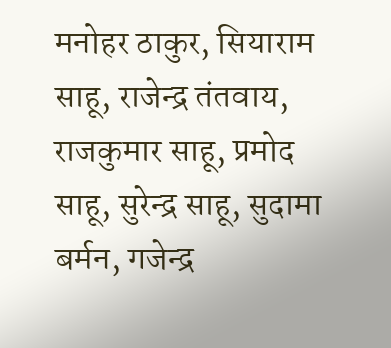मनोहर ठाकुर, सियाराम साहू, राजेन्द्र तंतवाय, राजकुमार साहू, प्रमोद साहू, सुरेन्द्र साहू, सुदामा बर्मन, गजेन्द्र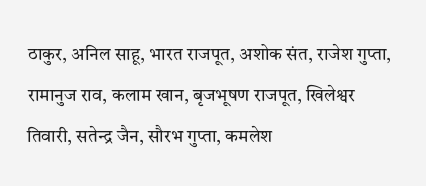ठाकुर, अनिल साहू, भारत राजपूत, अशोक संत, राजेश गुप्ता, रामानुज राव, कलाम खान, बृजभूषण राजपूत, खिलेश्वर तिवारी, सतेन्द्र जैन, सौरभ गुप्ता, कमलेश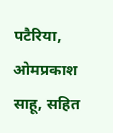पटैरिया, ओमप्रकाश साहू, सहित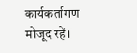कार्यकर्तागण मोजूद रहें।